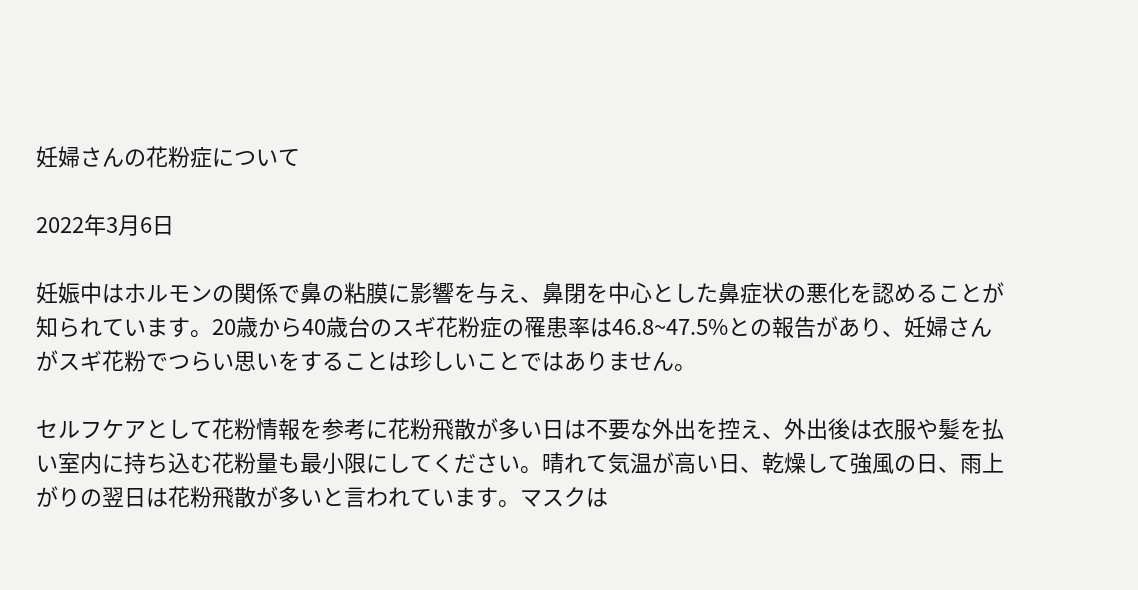妊婦さんの花粉症について

2022年3月6日

妊娠中はホルモンの関係で鼻の粘膜に影響を与え、鼻閉を中心とした鼻症状の悪化を認めることが知られています。20歳から40歳台のスギ花粉症の罹患率は46.8~47.5%との報告があり、妊婦さんがスギ花粉でつらい思いをすることは珍しいことではありません。

セルフケアとして花粉情報を参考に花粉飛散が多い日は不要な外出を控え、外出後は衣服や髪を払い室内に持ち込む花粉量も最小限にしてください。晴れて気温が高い日、乾燥して強風の日、雨上がりの翌日は花粉飛散が多いと言われています。マスクは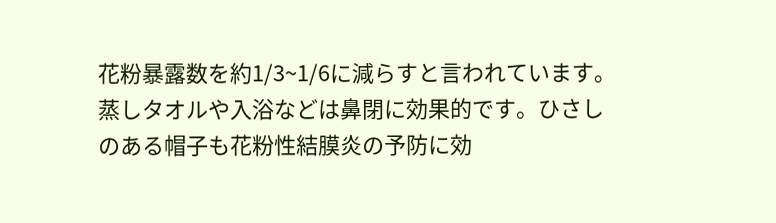花粉暴露数を約1/3~1/6に減らすと言われています。蒸しタオルや入浴などは鼻閉に効果的です。ひさしのある帽子も花粉性結膜炎の予防に効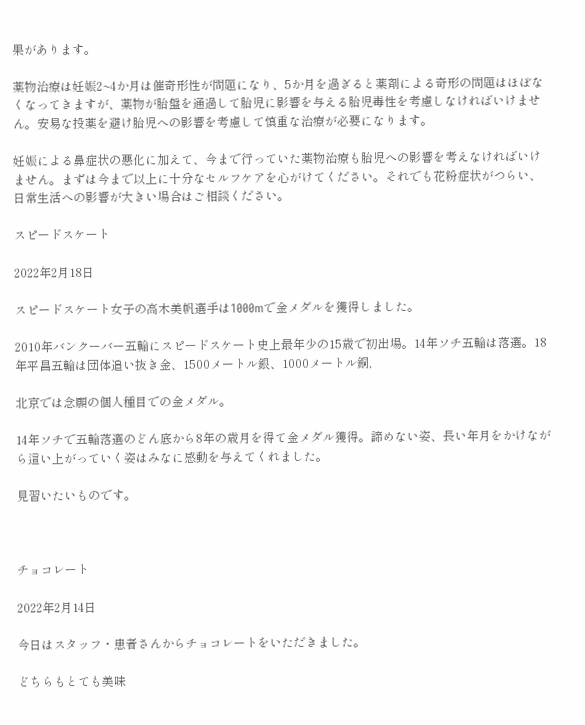果があります。

薬物治療は妊娠2~4か月は催奇形性が問題になり、5か月を過ぎると薬剤による奇形の問題はほぼなくなってきますが、薬物が胎盤を通過して胎児に影響を与える胎児毒性を考慮しなければいけません。安易な投薬を避け胎児への影響を考慮して慎重な治療が必要になります。

妊娠による鼻症状の悪化に加えて、今まで行っていた薬物治療も胎児への影響を考えなければいけません。まずは今まで以上に十分なセルフケアを心がけてください。それでも花粉症状がつらい、日常生活への影響が大きい場合はご相談ください。

スピードスケート

2022年2月18日

スピードスケート女子の高木美帆選手は1000mで金メダルを獲得しました。

2010年バンクーバー五輪にスピードスケート史上最年少の15歳で初出場。14年ソチ五輪は落選。18年平昌五輪は団体追い抜き金、1500メートル銀、1000メートル銅,

北京では念願の個人種目での金メダル。

14年ソチで五輪落選のどん底から8年の歳月を得て金メダル獲得。諦めない姿、長い年月をかけながら這い上がっていく姿はみなに感動を与えてくれました。

見習いたいものです。



チョコレート

2022年2月14日

今日はスタッフ・患者さんからチョコレートをいただきました。

どちらもとても美味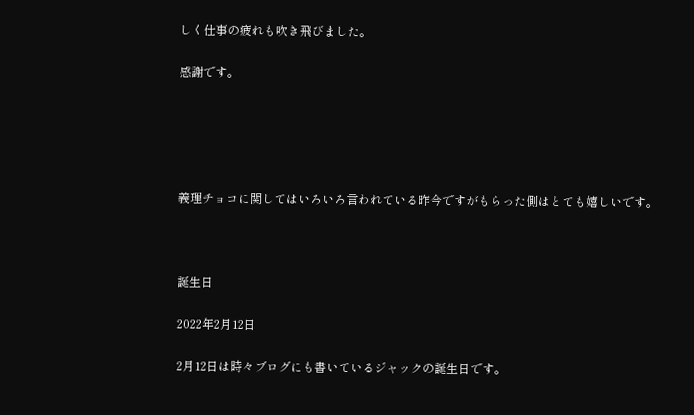しく仕事の疲れも吹き飛びました。

感謝です。





義理チョコに関してはいろいろ言われている昨今ですがもらった側はとても嬉しいです。



誕生日

2022年2月12日

2月12日は時々ブログにも書いているジャックの誕生日です。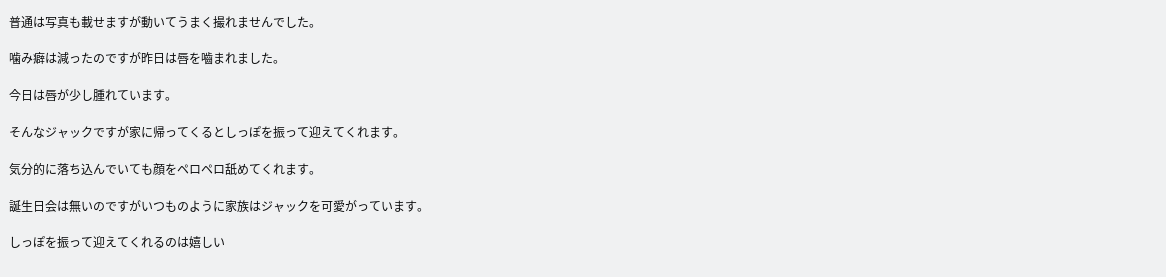普通は写真も載せますが動いてうまく撮れませんでした。

噛み癖は減ったのですが昨日は唇を嚙まれました。

今日は唇が少し腫れています。

そんなジャックですが家に帰ってくるとしっぽを振って迎えてくれます。

気分的に落ち込んでいても顔をペロペロ舐めてくれます。

誕生日会は無いのですがいつものように家族はジャックを可愛がっています。

しっぽを振って迎えてくれるのは嬉しい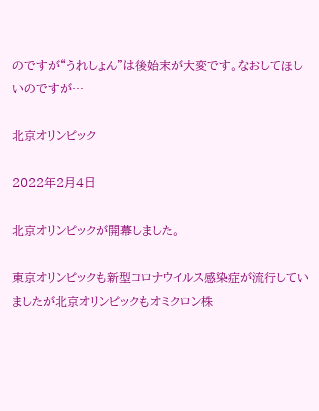のですが“うれしょん”は後始末が大変です。なおしてほしいのですが…

北京オリンピック

2022年2月4日

北京オリンピックが開幕しました。

東京オリンピックも新型コロナウイルス感染症が流行していましたが北京オリンピックもオミクロン株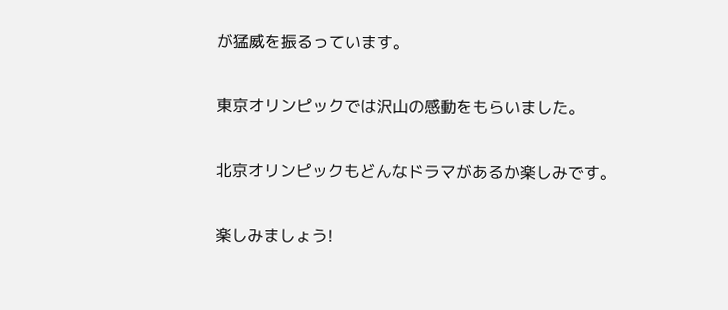が猛威を振るっています。

東京オリンピックでは沢山の感動をもらいました。

北京オリンピックもどんなドラマがあるか楽しみです。

楽しみましょう!